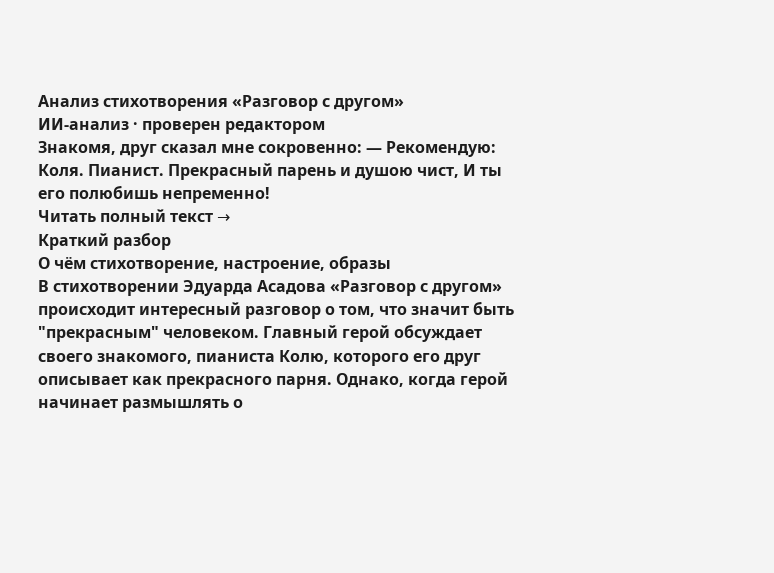Анализ стихотворения «Разговор с другом»
ИИ-анализ · проверен редактором
Знакомя, друг сказал мне сокровенно: — Рекомендую: Коля. Пианист. Прекрасный парень и душою чист, И ты его полюбишь непременно!
Читать полный текст →
Краткий разбор
О чём стихотворение, настроение, образы
В стихотворении Эдуарда Асадова «Разговор с другом» происходит интересный разговор о том, что значит быть "прекрасным" человеком. Главный герой обсуждает своего знакомого, пианиста Колю, которого его друг описывает как прекрасного парня. Однако, когда герой начинает размышлять о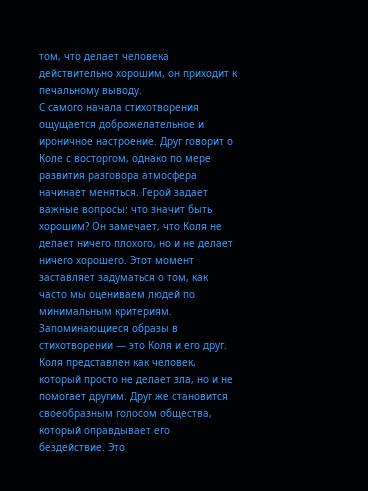том, что делает человека действительно хорошим, он приходит к печальному выводу.
С самого начала стихотворения ощущается доброжелательное и ироничное настроение. Друг говорит о Коле с восторгом, однако по мере развития разговора атмосфера начинает меняться. Герой задает важные вопросы: что значит быть хорошим? Он замечает, что Коля не делает ничего плохого, но и не делает ничего хорошего. Этот момент заставляет задуматься о том, как часто мы оцениваем людей по минимальным критериям.
Запоминающиеся образы в стихотворении — это Коля и его друг. Коля представлен как человек, который просто не делает зла, но и не помогает другим. Друг же становится своеобразным голосом общества, который оправдывает его бездействие. Это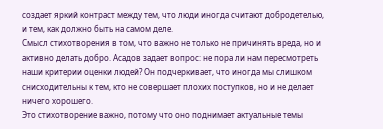создает яркий контраст между тем, что люди иногда считают добродетелью, и тем, как должно быть на самом деле.
Смысл стихотворения в том, что важно не только не причинять вреда, но и активно делать добро. Асадов задает вопрос: не пора ли нам пересмотреть наши критерии оценки людей? Он подчеркивает, что иногда мы слишком снисходительны к тем, кто не совершает плохих поступков, но и не делает ничего хорошего.
Это стихотворение важно, потому что оно поднимает актуальные темы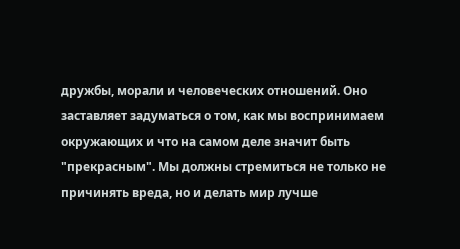дружбы, морали и человеческих отношений. Оно заставляет задуматься о том, как мы воспринимаем окружающих и что на самом деле значит быть "прекрасным". Мы должны стремиться не только не причинять вреда, но и делать мир лучше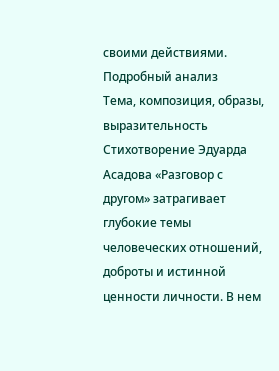своими действиями.
Подробный анализ
Тема, композиция, образы, выразительность
Стихотворение Эдуарда Асадова «Разговор с другом» затрагивает глубокие темы человеческих отношений, доброты и истинной ценности личности. В нем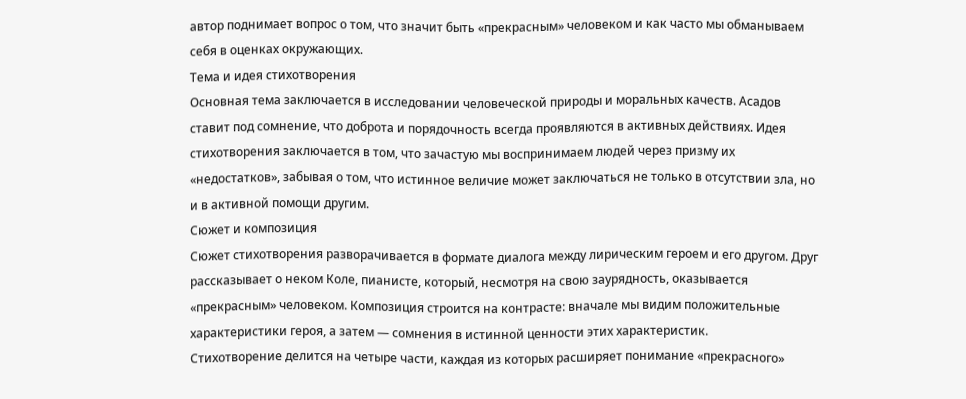автор поднимает вопрос о том, что значит быть «прекрасным» человеком и как часто мы обманываем себя в оценках окружающих.
Тема и идея стихотворения
Основная тема заключается в исследовании человеческой природы и моральных качеств. Асадов ставит под сомнение, что доброта и порядочность всегда проявляются в активных действиях. Идея стихотворения заключается в том, что зачастую мы воспринимаем людей через призму их «недостатков», забывая о том, что истинное величие может заключаться не только в отсутствии зла, но и в активной помощи другим.
Сюжет и композиция
Сюжет стихотворения разворачивается в формате диалога между лирическим героем и его другом. Друг рассказывает о неком Коле, пианисте, который, несмотря на свою заурядность, оказывается «прекрасным» человеком. Композиция строится на контрасте: вначале мы видим положительные характеристики героя, а затем — сомнения в истинной ценности этих характеристик.
Стихотворение делится на четыре части, каждая из которых расширяет понимание «прекрасного»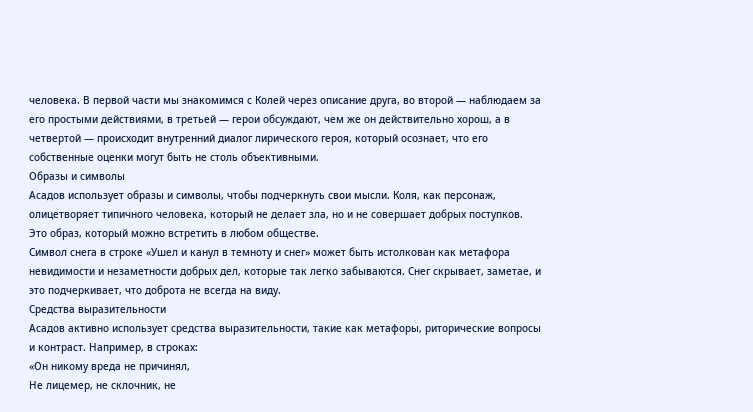человека. В первой части мы знакомимся с Колей через описание друга, во второй — наблюдаем за его простыми действиями, в третьей — герои обсуждают, чем же он действительно хорош, а в четвертой — происходит внутренний диалог лирического героя, который осознает, что его собственные оценки могут быть не столь объективными.
Образы и символы
Асадов использует образы и символы, чтобы подчеркнуть свои мысли. Коля, как персонаж, олицетворяет типичного человека, который не делает зла, но и не совершает добрых поступков. Это образ, который можно встретить в любом обществе.
Символ снега в строке «Ушел и канул в темноту и снег» может быть истолкован как метафора невидимости и незаметности добрых дел, которые так легко забываются. Снег скрывает, заметае, и это подчеркивает, что доброта не всегда на виду.
Средства выразительности
Асадов активно использует средства выразительности, такие как метафоры, риторические вопросы и контраст. Например, в строках:
«Он никому вреда не причинял,
Не лицемер, не склочник, не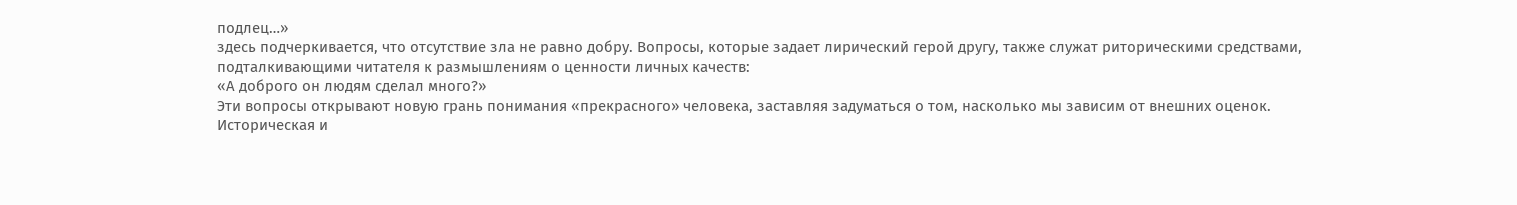подлец…»
здесь подчеркивается, что отсутствие зла не равно добру. Вопросы, которые задает лирический герой другу, также служат риторическими средствами, подталкивающими читателя к размышлениям о ценности личных качеств:
«А доброго он людям сделал много?»
Эти вопросы открывают новую грань понимания «прекрасного» человека, заставляя задуматься о том, насколько мы зависим от внешних оценок.
Историческая и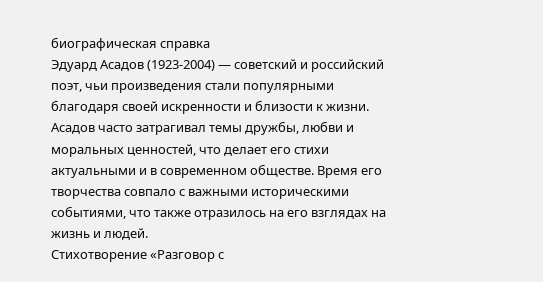биографическая справка
Эдуард Асадов (1923-2004) — советский и российский поэт, чьи произведения стали популярными благодаря своей искренности и близости к жизни. Асадов часто затрагивал темы дружбы, любви и моральных ценностей, что делает его стихи актуальными и в современном обществе. Время его творчества совпало с важными историческими событиями, что также отразилось на его взглядах на жизнь и людей.
Стихотворение «Разговор с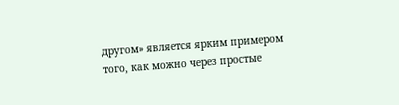другом» является ярким примером того, как можно через простые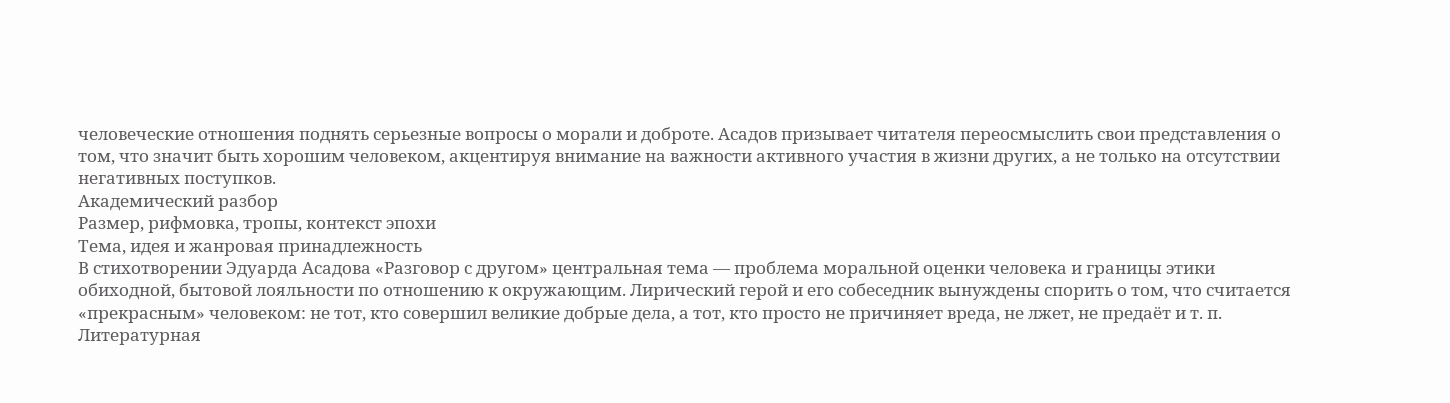человеческие отношения поднять серьезные вопросы о морали и доброте. Асадов призывает читателя переосмыслить свои представления о том, что значит быть хорошим человеком, акцентируя внимание на важности активного участия в жизни других, а не только на отсутствии негативных поступков.
Академический разбор
Размер, рифмовка, тропы, контекст эпохи
Тема, идея и жанровая принадлежность
В стихотворении Эдуарда Асадова «Разговор с другом» центральная тема — проблема моральной оценки человека и границы этики обиходной, бытовой лояльности по отношению к окружающим. Лирический герой и его собеседник вынуждены спорить о том, что считается «прекрасным» человеком: не тот, кто совершил великие добрые дела, а тот, кто просто не причиняет вреда, не лжет, не предаёт и т. п. Литературная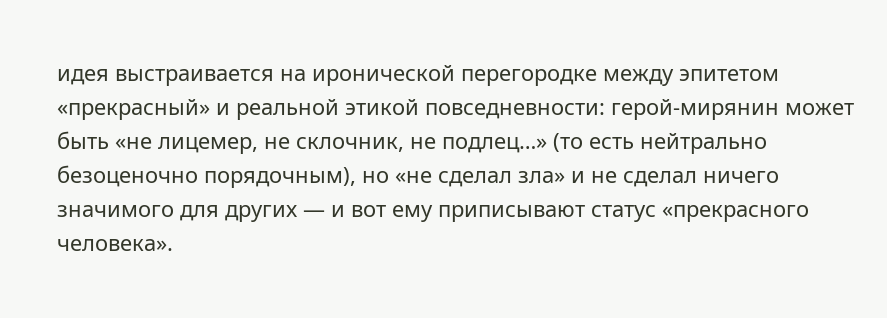идея выстраивается на иронической перегородке между эпитетом «прекрасный» и реальной этикой повседневности: герой-мирянин может быть «не лицемер, не склочник, не подлец…» (то есть нейтрально безоценочно порядочным), но «не сделал зла» и не сделал ничего значимого для других — и вот ему приписывают статус «прекрасного человека».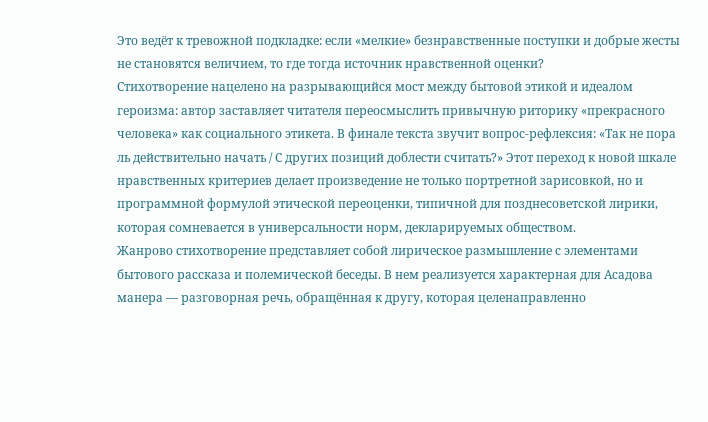Это ведёт к тревожной подкладке: если «мелкие» безнравственные поступки и добрые жесты не становятся величием, то где тогда источник нравственной оценки?
Стихотворение нацелено на разрывающийся мост между бытовой этикой и идеалом героизма: автор заставляет читателя переосмыслить привычную риторику «прекрасного человека» как социального этикета. В финале текста звучит вопрос-рефлексия: «Так не пора ль действительно начать / С других позиций доблести считать?» Этот переход к новой шкале нравственных критериев делает произведение не только портретной зарисовкой, но и программной формулой этической переоценки, типичной для позднесоветской лирики, которая сомневается в универсальности норм, декларируемых обществом.
Жанрово стихотворение представляет собой лирическое размышление с элементами бытового рассказа и полемической беседы. В нем реализуется характерная для Асадова манера — разговорная речь, обращённая к другу, которая целенаправленно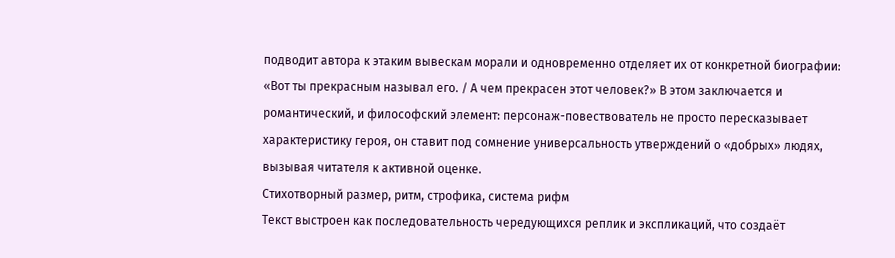подводит автора к этаким вывескам морали и одновременно отделяет их от конкретной биографии: «Вот ты прекрасным называл его. / А чем прекрасен этот человек?» В этом заключается и романтический, и философский элемент: персонаж-повествователь не просто пересказывает характеристику героя, он ставит под сомнение универсальность утверждений о «добрых» людях, вызывая читателя к активной оценке.
Стихотворный размер, ритм, строфика, система рифм
Текст выстроен как последовательность чередующихся реплик и экспликаций, что создаёт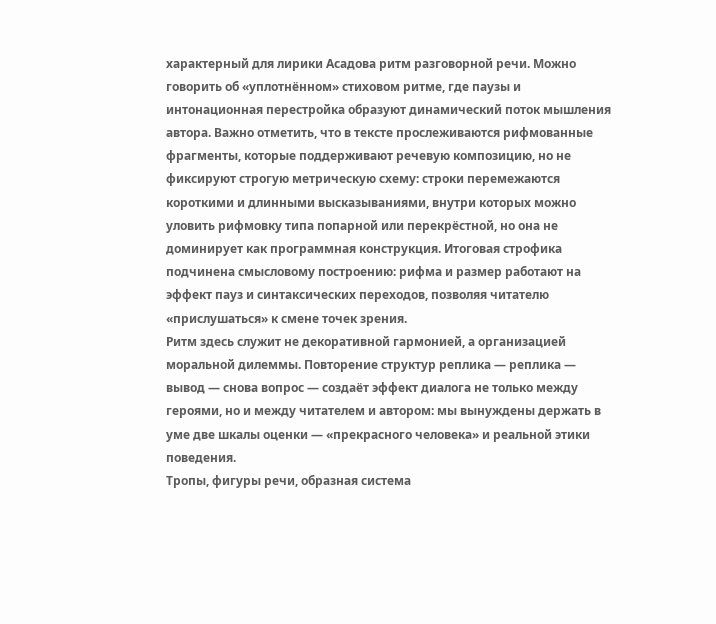характерный для лирики Асадова ритм разговорной речи. Можно говорить об «уплотнённом» стиховом ритме, где паузы и интонационная перестройка образуют динамический поток мышления автора. Важно отметить, что в тексте прослеживаются рифмованные фрагменты, которые поддерживают речевую композицию, но не фиксируют строгую метрическую схему: строки перемежаются короткими и длинными высказываниями, внутри которых можно уловить рифмовку типа попарной или перекрёстной, но она не доминирует как программная конструкция. Итоговая строфика подчинена смысловому построению: рифма и размер работают на эффект пауз и синтаксических переходов, позволяя читателю «прислушаться» к смене точек зрения.
Ритм здесь служит не декоративной гармонией, а организацией моральной дилеммы. Повторение структур реплика — реплика — вывод — снова вопрос — создаёт эффект диалога не только между героями, но и между читателем и автором: мы вынуждены держать в уме две шкалы оценки — «прекрасного человека» и реальной этики поведения.
Тропы, фигуры речи, образная система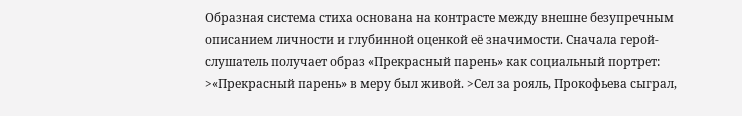Образная система стиха основана на контрасте между внешне безупречным описанием личности и глубинной оценкой её значимости. Сначала герой-слушатель получает образ «Прекрасный парень» как социальный портрет: >«Прекрасный парень» в меру был живой. >Сел за рояль, Прокофьева сыграл,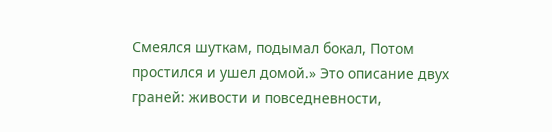Смеялся шуткам, подымал бокал, Потом простился и ушел домой.» Это описание двух граней: живости и повседневности,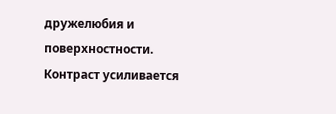дружелюбия и поверхностности. Контраст усиливается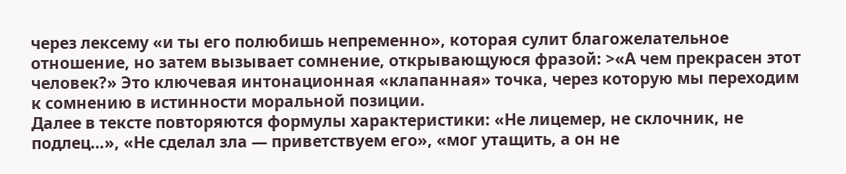через лексему «и ты его полюбишь непременно», которая сулит благожелательное отношение, но затем вызывает сомнение, открывающуюся фразой: >«А чем прекрасен этот человек?» Это ключевая интонационная «клапанная» точка, через которую мы переходим к сомнению в истинности моральной позиции.
Далее в тексте повторяются формулы характеристики: «Не лицемер, не склочник, не подлец…», «Не сделал зла — приветствуем его», «мог утащить, а он не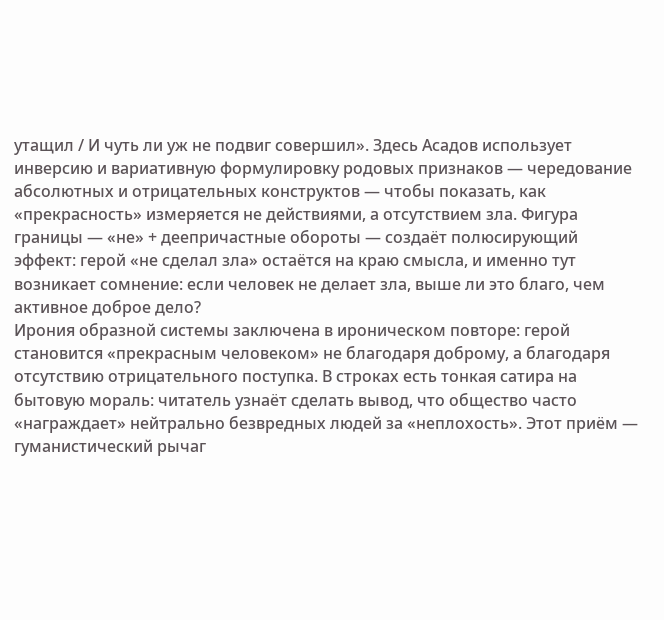утащил / И чуть ли уж не подвиг совершил». Здесь Асадов использует инверсию и вариативную формулировку родовых признаков — чередование абсолютных и отрицательных конструктов — чтобы показать, как «прекрасность» измеряется не действиями, а отсутствием зла. Фигура границы — «не» + деепричастные обороты — создаёт полюсирующий эффект: герой «не сделал зла» остаётся на краю смысла, и именно тут возникает сомнение: если человек не делает зла, выше ли это благо, чем активное доброе дело?
Ирония образной системы заключена в ироническом повторе: герой становится «прекрасным человеком» не благодаря доброму, а благодаря отсутствию отрицательного поступка. В строках есть тонкая сатира на бытовую мораль: читатель узнаёт сделать вывод, что общество часто «награждает» нейтрально безвредных людей за «неплохость». Этот приём — гуманистический рычаг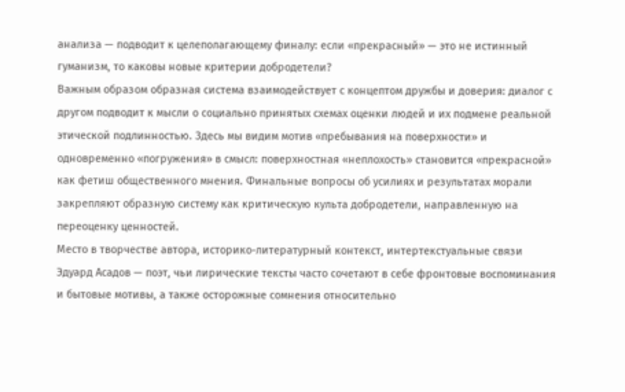анализа — подводит к целеполагающему финалу: если «прекрасный» — это не истинный гуманизм, то каковы новые критерии добродетели?
Важным образом образная система взаимодействует с концептом дружбы и доверия: диалог с другом подводит к мысли о социально принятых схемах оценки людей и их подмене реальной этической подлинностью. Здесь мы видим мотив «пребывания на поверхности» и одновременно «погружения» в смысл: поверхностная «неплохость» становится «прекрасной» как фетиш общественного мнения. Финальные вопросы об усилиях и результатах морали закрепляют образную систему как критическую культа добродетели, направленную на переоценку ценностей.
Место в творчестве автора, историко-литературный контекст, интертекстуальные связи
Эдуард Асадов — поэт, чьи лирические тексты часто сочетают в себе фронтовые воспоминания и бытовые мотивы, а также осторожные сомнения относительно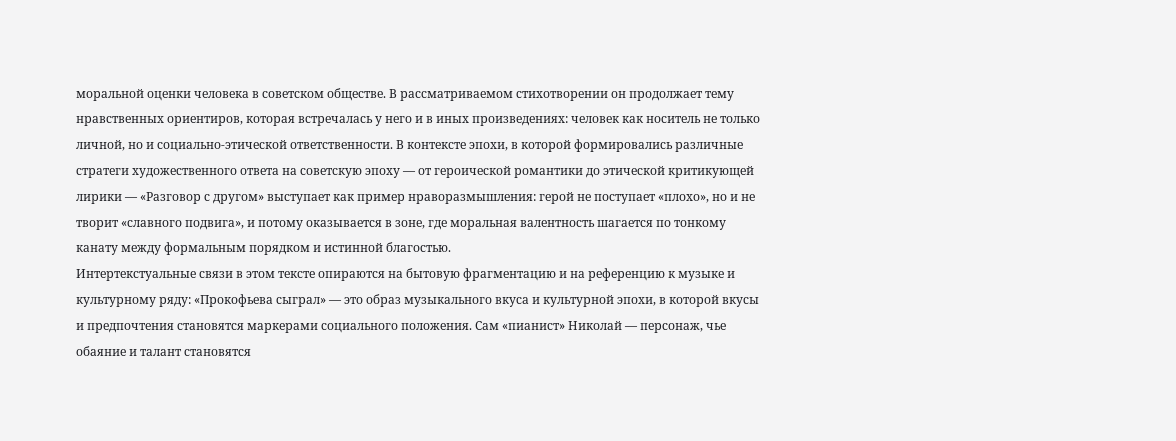моральной оценки человека в советском обществе. В рассматриваемом стихотворении он продолжает тему нравственных ориентиров, которая встречалась у него и в иных произведениях: человек как носитель не только личной, но и социально-этической ответственности. В контексте эпохи, в которой формировались различные стратеги художественного ответа на советскую эпоху — от героической романтики до этической критикующей лирики — «Разговор с другом» выступает как пример нраворазмышления: герой не поступает «плохо», но и не творит «славного подвига», и потому оказывается в зоне, где моральная валентность шагается по тонкому канату между формальным порядком и истинной благостью.
Интертекстуальные связи в этом тексте опираются на бытовую фрагментацию и на референцию к музыке и культурному ряду: «Прокофьева сыграл» — это образ музыкального вкуса и культурной эпохи, в которой вкусы и предпочтения становятся маркерами социального положения. Сам «пианист» Николай — персонаж, чье обаяние и талант становятся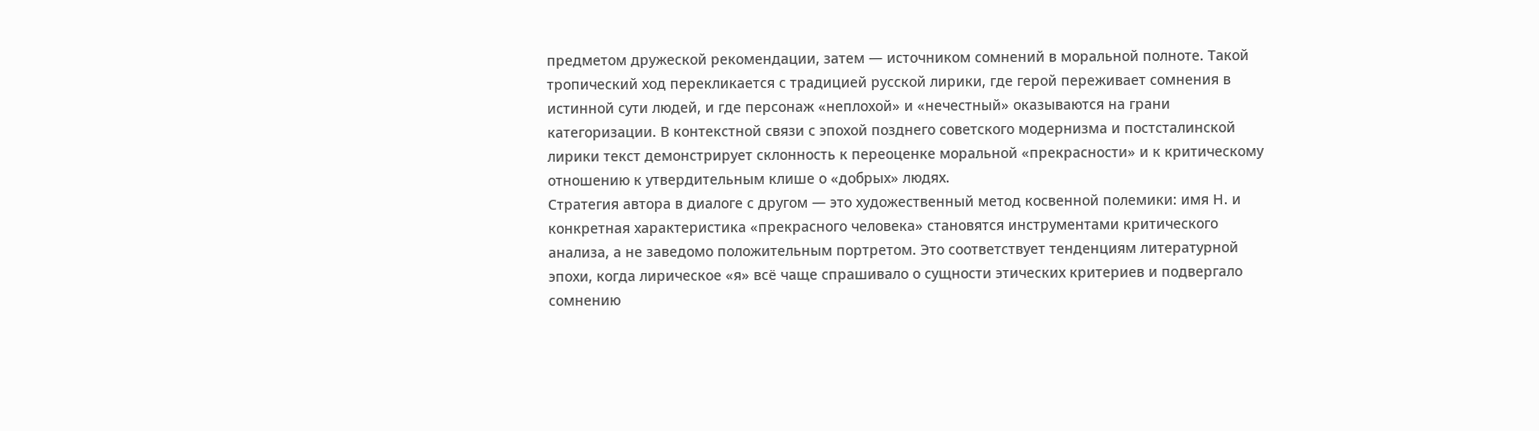предметом дружеской рекомендации, затем — источником сомнений в моральной полноте. Такой тропический ход перекликается с традицией русской лирики, где герой переживает сомнения в истинной сути людей, и где персонаж «неплохой» и «нечестный» оказываются на грани категоризации. В контекстной связи с эпохой позднего советского модернизма и постсталинской лирики текст демонстрирует склонность к переоценке моральной «прекрасности» и к критическому отношению к утвердительным клише о «добрых» людях.
Стратегия автора в диалоге с другом — это художественный метод косвенной полемики: имя Н. и конкретная характеристика «прекрасного человека» становятся инструментами критического анализа, а не заведомо положительным портретом. Это соответствует тенденциям литературной эпохи, когда лирическое «я» всё чаще спрашивало о сущности этических критериев и подвергало сомнению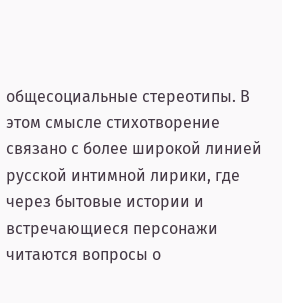общесоциальные стереотипы. В этом смысле стихотворение связано с более широкой линией русской интимной лирики, где через бытовые истории и встречающиеся персонажи читаются вопросы о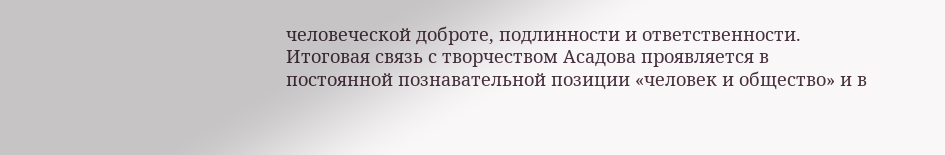человеческой доброте, подлинности и ответственности.
Итоговая связь с творчеством Асадова проявляется в постоянной познавательной позиции «человек и общество» и в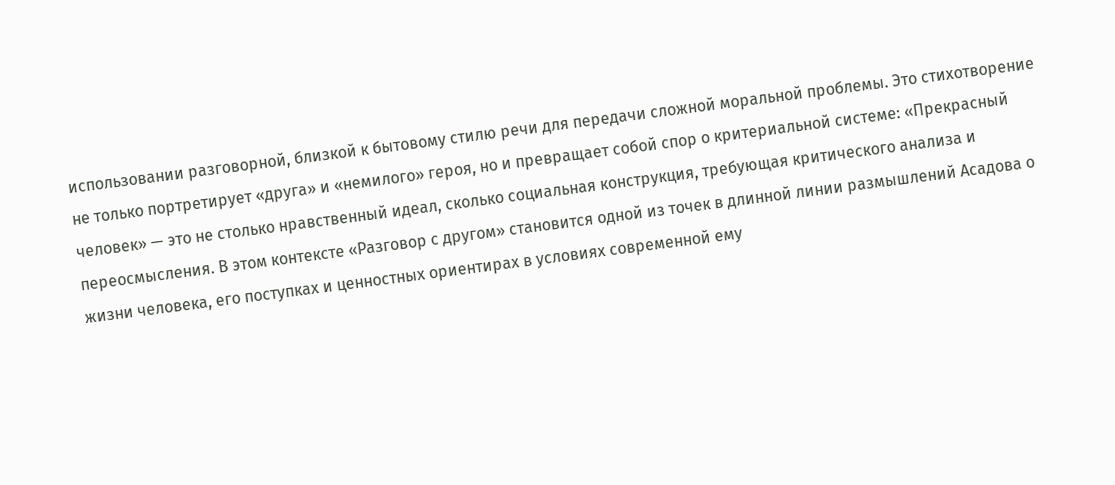использовании разговорной, близкой к бытовому стилю речи для передачи сложной моральной проблемы. Это стихотворение не только портретирует «друга» и «немилого» героя, но и превращает собой спор о критериальной системe: «Прекрасный человек» — это не столько нравственный идеал, сколько социальная конструкция, требующая критического анализа и переосмысления. В этом контексте «Разговор с другом» становится одной из точек в длинной линии размышлений Асадова о жизни человека, его поступках и ценностных ориентирах в условиях современной ему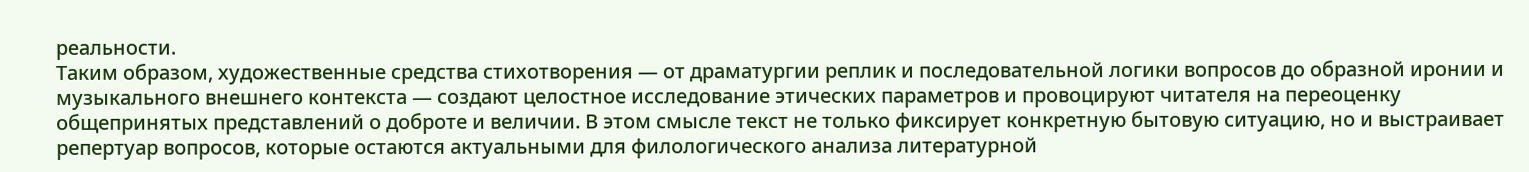реальности.
Таким образом, художественные средства стихотворения — от драматургии реплик и последовательной логики вопросов до образной иронии и музыкального внешнего контекста — создают целостное исследование этических параметров и провоцируют читателя на переоценку общепринятых представлений о доброте и величии. В этом смысле текст не только фиксирует конкретную бытовую ситуацию, но и выстраивает репертуар вопросов, которые остаются актуальными для филологического анализа литературной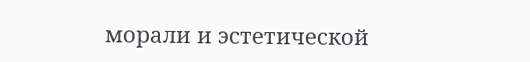морали и эстетической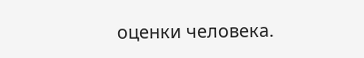оценки человека.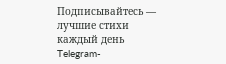Подписывайтесь — лучшие стихи каждый день
Telegram-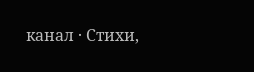канал · Стихи,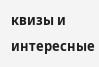квизы и интересные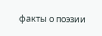факты о поэзии